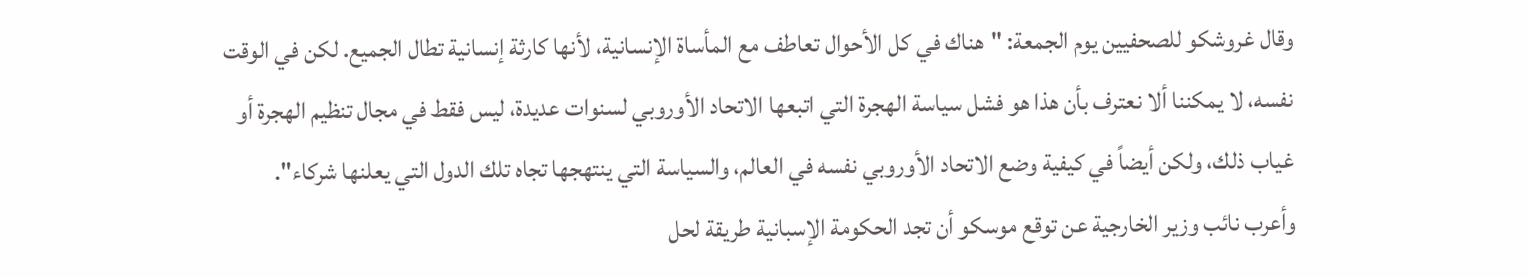وقال غروشكو للصحفيين يوم الجمعة: "هناك في كل الأحوال تعاطف مع المأساة الإنسانية، لأنها كارثة إنسانية تطال الجميع. لكن في الوقت نفسه، لا يمكننا ألا نعترف بأن هذا هو فشل سياسة الهجرة التي اتبعها الاتحاد الأوروبي لسنوات عديدة، ليس فقط في مجال تنظيم الهجرة أو غياب ذلك، ولكن أيضاً في كيفية وضع الاتحاد الأوروبي نفسه في العالم، والسياسة التي ينتهجها تجاه تلك الدول التي يعلنها شركاء".
وأعرب نائب وزير الخارجية عن توقع موسكو أن تجد الحكومة الإسبانية طريقة لحل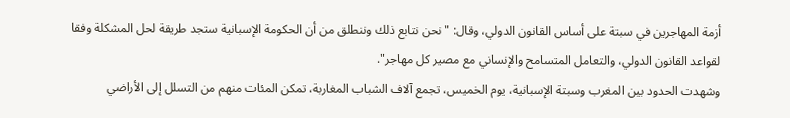أزمة المهاجرين في سبتة على أساس القانون الدولي، وقال: "نحن نتابع ذلك وننطلق من أن الحكومة الإسبانية ستجد طريقة لحل المشكلة وفقا لقواعد القانون الدولي، والتعامل المتسامح والإنساني مع مصير كل مهاجر".
وشهدت الحدود بين المغرب وسبتة الإسبانية، يوم الخميس، تجمع آلاف الشباب المغاربة، تمكن المئات منهم من التسلل إلى الأراضي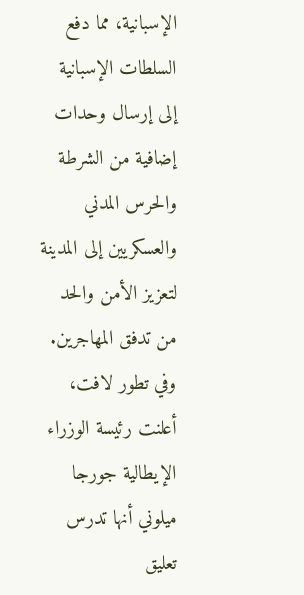الإسبانية، مما دفع السلطات الإسبانية إلى إرسال وحدات إضافية من الشرطة والحرس المدني والعسكريين إلى المدينة لتعزيز الأمن والحد من تدفق المهاجرين.
وفي تطور لافت، أعلنت رئيسة الوزراء الإيطالية جورجا ميلوني أنها تدرس تعليق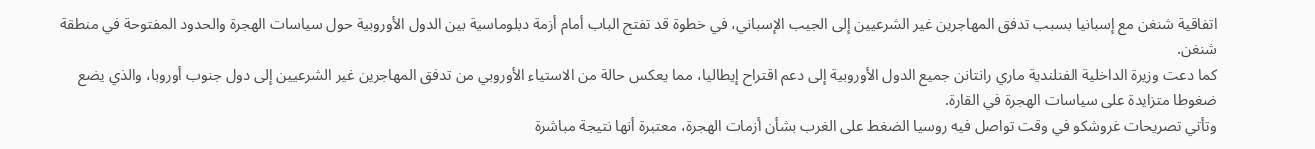اتفاقية شنغن مع إسبانيا بسبب تدفق المهاجرين غير الشرعيين إلى الجيب الإسباني، في خطوة قد تفتح الباب أمام أزمة دبلوماسية بين الدول الأوروبية حول سياسات الهجرة والحدود المفتوحة في منطقة شنغن.
كما دعت وزيرة الداخلية الفنلندية ماري رانتانن جميع الدول الأوروبية إلى دعم اقتراح إيطاليا، مما يعكس حالة من الاستياء الأوروبي من تدفق المهاجرين غير الشرعيين إلى دول جنوب أوروبا، والذي يضع ضغوطا متزايدة على سياسات الهجرة في القارة.
وتأتي تصريحات غروشكو في وقت تواصل فيه روسيا الضغط على الغرب بشأن أزمات الهجرة، معتبرة أنها نتيجة مباشرة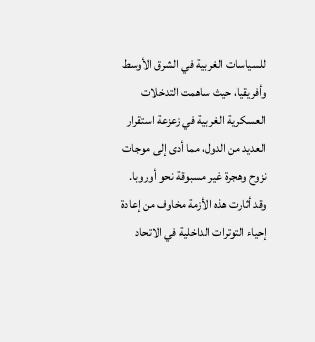للسياسات الغربية في الشرق الأوسط وأفريقيا، حيث ساهمت التدخلات العسكرية الغربية في زعزعة استقرار العديد من الدول، مما أدى إلى موجات نزوح وهجرة غير مسبوقة نحو أوروبا.
وقد أثارت هذه الأزمة مخاوف من إعادة إحياء التوترات الداخلية في الاتحاد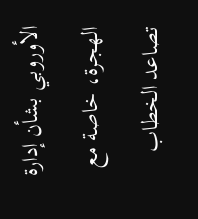الأوروبي بشأن إدارة الهجرة، خاصة مع تصاعد الخطاب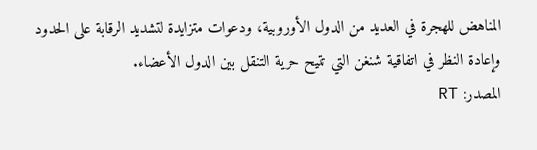المناهض للهجرة في العديد من الدول الأوروبية، ودعوات متزايدة لتشديد الرقابة على الحدود وإعادة النظر في اتفاقية شنغن التي تتيح حرية التنقل بين الدول الأعضاء.
المصدر: RT